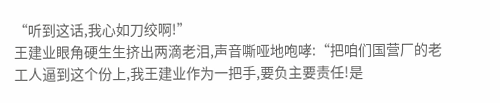“听到这话,我心如刀绞啊!”
王建业眼角硬生生挤出两滴老泪,声音嘶哑地咆哮:“把咱们国营厂的老工人逼到这个份上,我王建业作为一把手,要负主要责任!是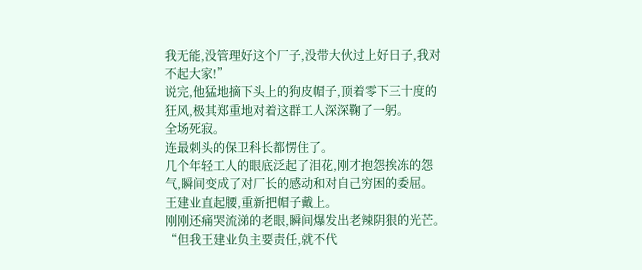我无能,没管理好这个厂子,没带大伙过上好日子,我对不起大家!”
说完,他猛地摘下头上的狗皮帽子,顶着零下三十度的狂风,极其郑重地对着这群工人深深鞠了一躬。
全场死寂。
连最刺头的保卫科长都愣住了。
几个年轻工人的眼底泛起了泪花,刚才抱怨挨冻的怨气,瞬间变成了对厂长的感动和对自己穷困的委屈。
王建业直起腰,重新把帽子戴上。
刚刚还痛哭流涕的老眼,瞬间爆发出老辣阴狠的光芒。
“但我王建业负主要责任,就不代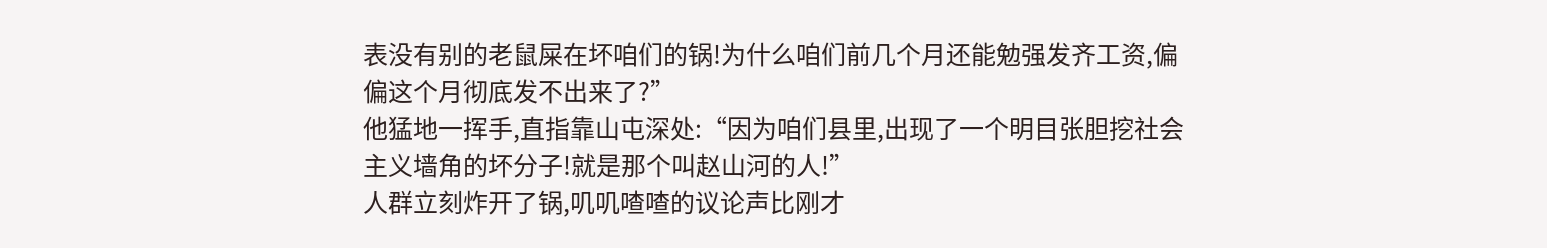表没有别的老鼠屎在坏咱们的锅!为什么咱们前几个月还能勉强发齐工资,偏偏这个月彻底发不出来了?”
他猛地一挥手,直指靠山屯深处:“因为咱们县里,出现了一个明目张胆挖社会主义墙角的坏分子!就是那个叫赵山河的人!”
人群立刻炸开了锅,叽叽喳喳的议论声比刚才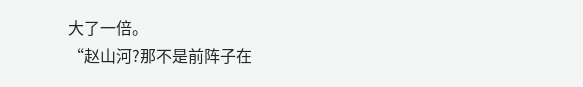大了一倍。
“赵山河?那不是前阵子在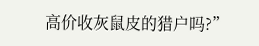高价收灰鼠皮的猎户吗?”